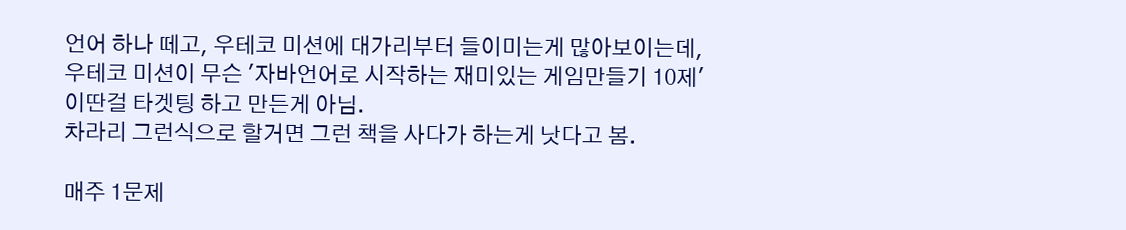언어 하나 떼고, 우테코 미션에 대가리부터 들이미는게 많아보이는데,
우테코 미션이 무슨 '자바언어로 시작하는 재미있는 게임만들기 10제'  이딴걸 타겟팅 하고 만든게 아님.
차라리 그런식으로 할거면 그런 책을 사다가 하는게 낫다고 봄.

매주 1문제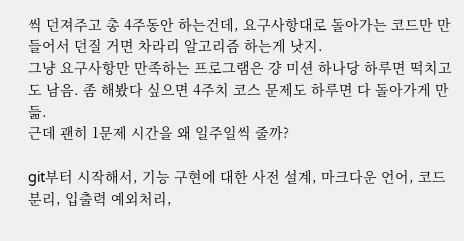씩 던져주고 총 4주동안 하는건데, 요구사항대로 돌아가는 코드만 만들어서 던질 거면 차라리 알고리즘 하는게 낫지.
그냥 요구사항만 만족하는 프로그램은 걍 미션 하나당 하루면 떡치고도 남음. 좀 해봤다 싶으면 4주치 코스 문제도 하루면 다 돌아가게 만듦.
근데 괜히 1문제 시간을 왜 일주일씩 줄까?

git부터 시작해서, 기능 구현에 대한 사전 설계, 마크다운 언어, 코드 분리, 입출력 예외처리,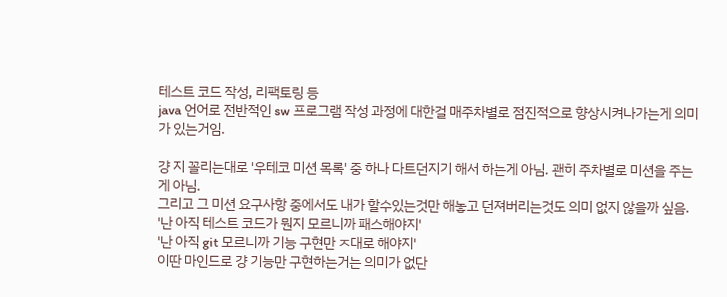테스트 코드 작성, 리팩토링 등
java 언어로 전반적인 sw 프로그램 작성 과정에 대한걸 매주차별로 점진적으로 향상시켜나가는게 의미가 있는거임.

걍 지 꼴리는대로 '우테코 미션 목록' 중 하나 다트던지기 해서 하는게 아님. 괜히 주차별로 미션을 주는게 아님.
그리고 그 미션 요구사항 중에서도 내가 할수있는것만 해놓고 던져버리는것도 의미 없지 않을까 싶음.
'난 아직 테스트 코드가 뭔지 모르니까 패스해야지'
'난 아직 git 모르니까 기능 구현만 ㅈ대로 해야지'
이딴 마인드로 걍 기능만 구현하는거는 의미가 없단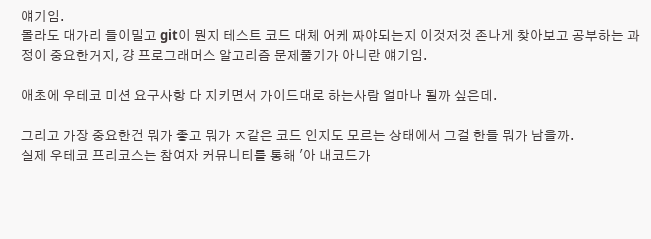얘기임.
몰라도 대가리 들이밀고 git이 뭔지 테스트 코드 대체 어케 짜야되는지 이것저것 존나게 찾아보고 공부하는 과정이 중요한거지, 걍 프로그래머스 알고리즘 문제풀기가 아니란 얘기임.

애초에 우테코 미션 요구사항 다 지키면서 가이드대로 하는사람 얼마나 될까 싶은데.

그리고 가장 중요한건 뭐가 좋고 뭐가 ㅈ같은 코드 인지도 모르는 상태에서 그걸 한들 뭐가 남을까.
실제 우테코 프리코스는 참여자 커뮤니티를 통해 '아 내코드가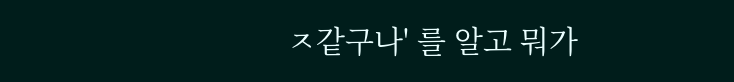ㅈ같구나' 를 알고 뭐가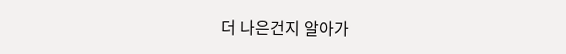더 나은건지 알아가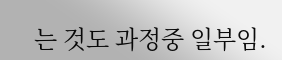는 것도 과정중 일부임.